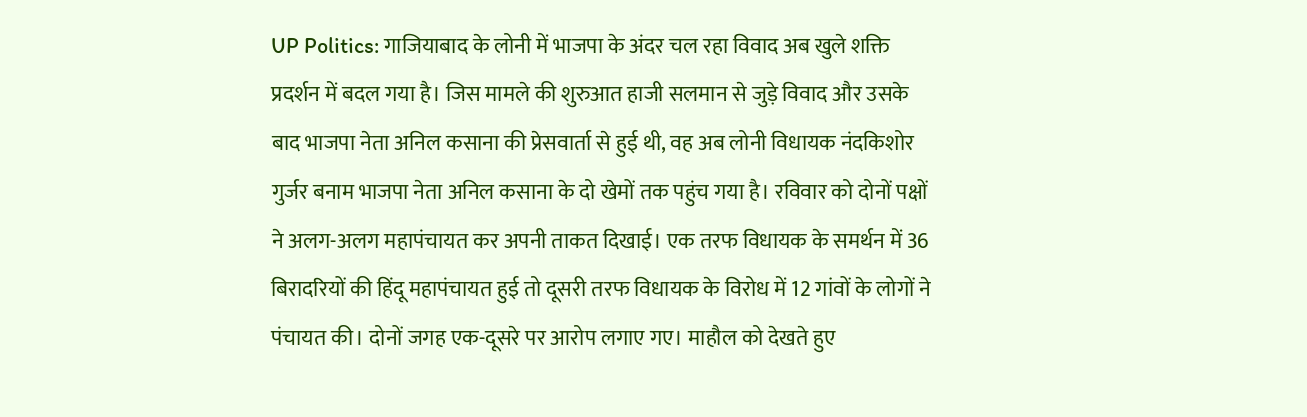UP Politics: गाजियाबाद के लोनी में भाजपा के अंदर चल रहा विवाद अब खुले शक्ति प्रदर्शन में बदल गया है। जिस मामले की शुरुआत हाजी सलमान से जुड़े विवाद और उसके बाद भाजपा नेता अनिल कसाना की प्रेसवार्ता से हुई थी, वह अब लोनी विधायक नंदकिशोर गुर्जर बनाम भाजपा नेता अनिल कसाना के दो खेमों तक पहुंच गया है। रविवार को दोनों पक्षों ने अलग-अलग महापंचायत कर अपनी ताकत दिखाई। एक तरफ विधायक के समर्थन में 36 बिरादरियों की हिंदू महापंचायत हुई तो दूसरी तरफ विधायक के विरोध में 12 गांवों के लोगों ने पंचायत की। दोनों जगह एक-दूसरे पर आरोप लगाए गए। माहौल को देखते हुए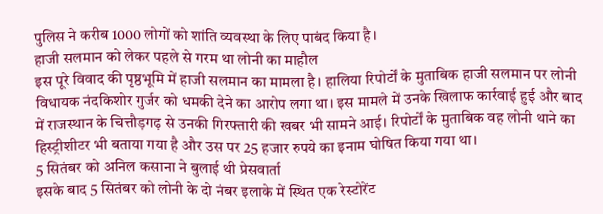पुलिस ने करीब 1000 लोगों को शांति व्यवस्था के लिए पाबंद किया है।
हाजी सलमान को लेकर पहले से गरम था लोनी का माहौल
इस पूरे विवाद की पृष्ठभूमि में हाजी सलमान का मामला है। हालिया रिपोर्टों के मुताबिक हाजी सलमान पर लोनी विधायक नंदकिशोर गुर्जर को धमकी देने का आरोप लगा था। इस मामले में उनके खिलाफ कार्रवाई हुई और बाद में राजस्थान के चित्तौड़गढ़ से उनकी गिरफ्तारी की खबर भी सामने आई। रिपोर्टों के मुताबिक वह लोनी थाने का हिस्ट्रीशीटर भी बताया गया है और उस पर 25 हजार रुपये का इनाम घोषित किया गया था।
5 सितंबर को अनिल कसाना ने बुलाई थी प्रेसवार्ता
इसके बाद 5 सितंबर को लोनी के दो नंबर इलाके में स्थित एक रेस्टोरेंट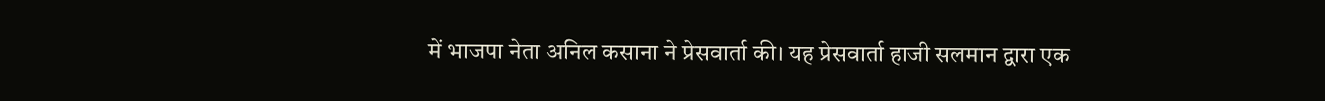में भाजपा नेता अनिल कसाना ने प्रेसवार्ता की। यह प्रेसवार्ता हाजी सलमान द्वारा एक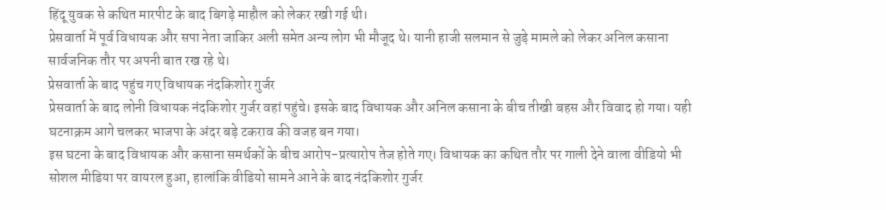हिंदू युवक से कथित मारपीट के बाद बिगड़े माहौल को लेकर रखी गई थी।
प्रेसवार्ता में पूर्व विधायक और सपा नेता जाकिर अली समेत अन्य लोग भी मौजूद थे। यानी हाजी सलमान से जुड़े मामले को लेकर अनिल कसाना सार्वजनिक तौर पर अपनी बात रख रहे थे।
प्रेसवार्ता के बाद पहुंच गए विधायक नंदकिशोर गुर्जर
प्रेसवार्ता के बाद लोनी विधायक नंदकिशोर गुर्जर वहां पहुंचे। इसके बाद विधायक और अनिल कसाना के बीच तीखी बहस और विवाद हो गया। यही घटनाक्रम आगे चलकर भाजपा के अंदर बड़े टकराव की वजह बन गया।
इस घटना के बाद विधायक और कसाना समर्थकों के बीच आरोप-प्रत्यारोप तेज होते गए। विधायक का कथित तौर पर गाली देने वाला वीडियो भी सोशल मीडिया पर वायरल हुआ, हालांकि वीडियो सामने आने के बाद नंदकिशोर गुर्जर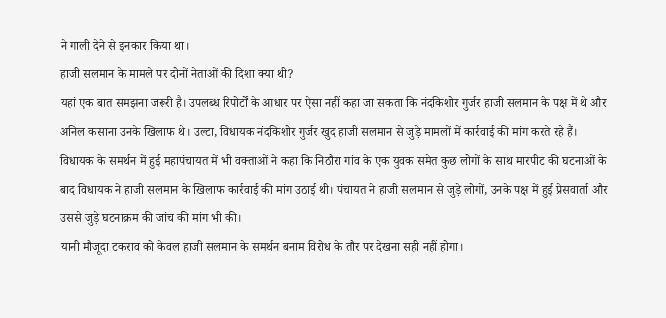ने गाली देने से इनकार किया था।
हाजी सलमान के मामले पर दोनों नेताओं की दिशा क्या थी?
यहां एक बात समझना जरूरी है। उपलब्ध रिपोर्टों के आधार पर ऐसा नहीं कहा जा सकता कि नंदकिशोर गुर्जर हाजी सलमान के पक्ष में थे और अनिल कसाना उनके खिलाफ थे। उल्टा, विधायक नंदकिशोर गुर्जर खुद हाजी सलमान से जुड़े मामलों में कार्रवाई की मांग करते रहे हैं।
विधायक के समर्थन में हुई महापंचायत में भी वक्ताओं ने कहा कि निठौरा गांव के एक युवक समेत कुछ लोगों के साथ मारपीट की घटनाओं के बाद विधायक ने हाजी सलमान के खिलाफ कार्रवाई की मांग उठाई थी। पंचायत ने हाजी सलमान से जुड़े लोगों, उनके पक्ष में हुई प्रेसवार्ता और उससे जुड़े घटनाक्रम की जांच की मांग भी की।
यानी मौजूदा टकराव को केवल हाजी सलमान के समर्थन बनाम विरोध के तौर पर देखना सही नहीं होगा।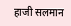हाजी सलमान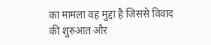का मामला वह मुद्दा है जिससे विवाद की शुरुआत और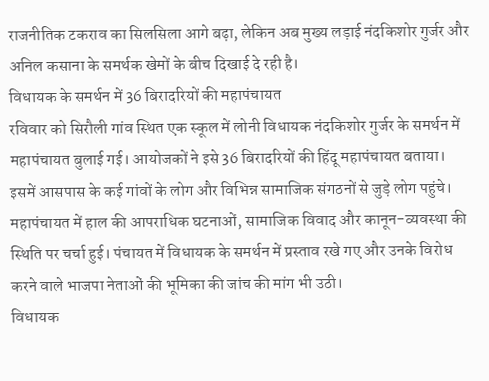राजनीतिक टकराव का सिलसिला आगे बढ़ा, लेकिन अब मुख्य लड़ाई नंदकिशोर गुर्जर और अनिल कसाना के समर्थक खेमों के बीच दिखाई दे रही है।
विधायक के समर्थन में 36 बिरादरियों की महापंचायत
रविवार को सिरौली गांव स्थित एक स्कूल में लोनी विधायक नंदकिशोर गुर्जर के समर्थन में महापंचायत बुलाई गई। आयोजकों ने इसे 36 बिरादरियों की हिंदू महापंचायत बताया। इसमें आसपास के कई गांवों के लोग और विभिन्न सामाजिक संगठनों से जुड़े लोग पहुंचे।
महापंचायत में हाल की आपराधिक घटनाओं, सामाजिक विवाद और कानून-व्यवस्था की स्थिति पर चर्चा हुई। पंचायत में विधायक के समर्थन में प्रस्ताव रखे गए और उनके विरोध करने वाले भाजपा नेताओं की भूमिका की जांच की मांग भी उठी।
विधायक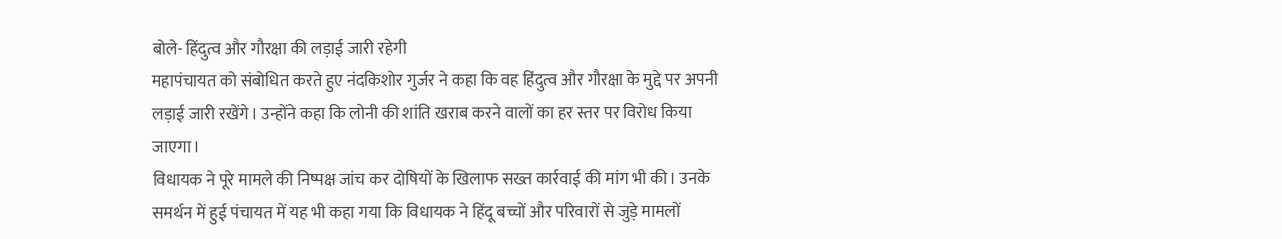बोले- हिंदुत्व और गौरक्षा की लड़ाई जारी रहेगी
महापंचायत को संबोधित करते हुए नंदकिशोर गुर्जर ने कहा कि वह हिंदुत्व और गौरक्षा के मुद्दे पर अपनी लड़ाई जारी रखेंगे। उन्होंने कहा कि लोनी की शांति खराब करने वालों का हर स्तर पर विरोध किया जाएगा।
विधायक ने पूरे मामले की निष्पक्ष जांच कर दोषियों के खिलाफ सख्त कार्रवाई की मांग भी की। उनके समर्थन में हुई पंचायत में यह भी कहा गया कि विधायक ने हिंदू बच्चों और परिवारों से जुड़े मामलों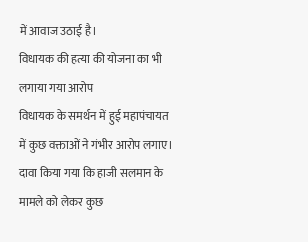में आवाज उठाई है।
विधायक की हत्या की योजना का भी लगाया गया आरोप
विधायक के समर्थन में हुई महापंचायत में कुछ वक्ताओं ने गंभीर आरोप लगाए। दावा किया गया कि हाजी सलमान के मामले को लेकर कुछ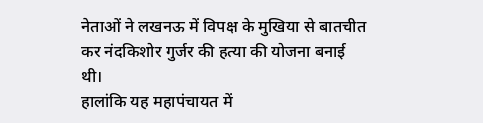नेताओं ने लखनऊ में विपक्ष के मुखिया से बातचीत कर नंदकिशोर गुर्जर की हत्या की योजना बनाई थी।
हालांकि यह महापंचायत में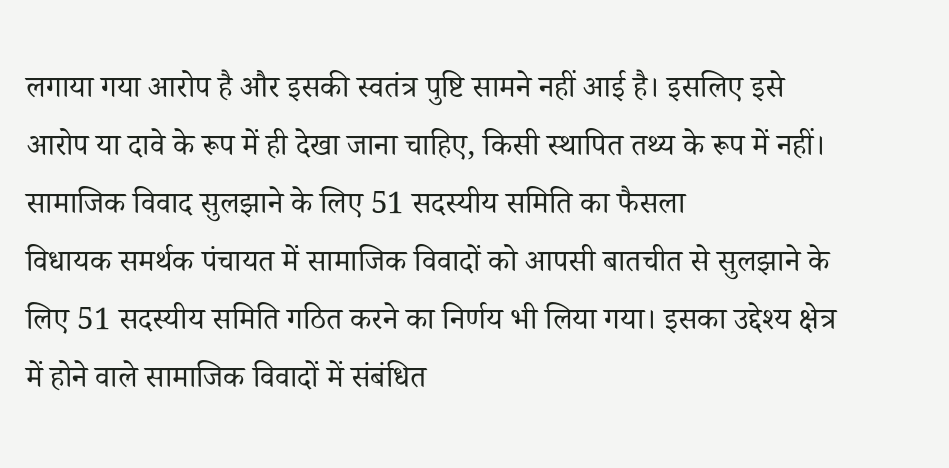लगाया गया आरोप है और इसकी स्वतंत्र पुष्टि सामने नहीं आई है। इसलिए इसे आरोप या दावे के रूप में ही देखा जाना चाहिए, किसी स्थापित तथ्य के रूप में नहीं।
सामाजिक विवाद सुलझाने के लिए 51 सदस्यीय समिति का फैसला
विधायक समर्थक पंचायत में सामाजिक विवादों को आपसी बातचीत से सुलझाने के लिए 51 सदस्यीय समिति गठित करने का निर्णय भी लिया गया। इसका उद्देश्य क्षेत्र में होने वाले सामाजिक विवादों में संबंधित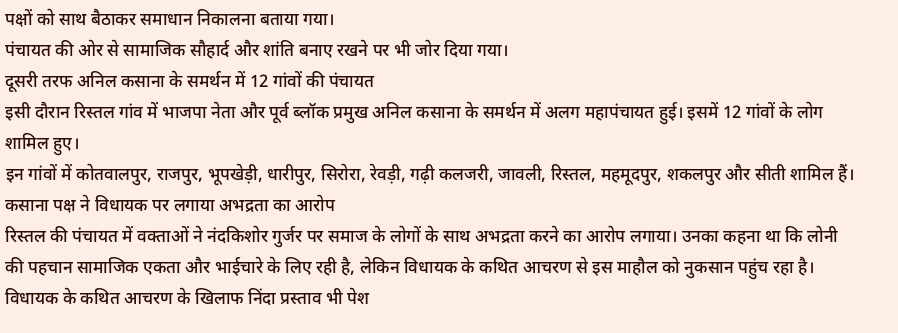पक्षों को साथ बैठाकर समाधान निकालना बताया गया।
पंचायत की ओर से सामाजिक सौहार्द और शांति बनाए रखने पर भी जोर दिया गया।
दूसरी तरफ अनिल कसाना के समर्थन में 12 गांवों की पंचायत
इसी दौरान रिस्तल गांव में भाजपा नेता और पूर्व ब्लॉक प्रमुख अनिल कसाना के समर्थन में अलग महापंचायत हुई। इसमें 12 गांवों के लोग शामिल हुए।
इन गांवों में कोतवालपुर, राजपुर, भूपखेड़ी, धारीपुर, सिरोरा, रेवड़ी, गढ़ी कलजरी, जावली, रिस्तल, महमूदपुर, शकलपुर और सीती शामिल हैं।
कसाना पक्ष ने विधायक पर लगाया अभद्रता का आरोप
रिस्तल की पंचायत में वक्ताओं ने नंदकिशोर गुर्जर पर समाज के लोगों के साथ अभद्रता करने का आरोप लगाया। उनका कहना था कि लोनी की पहचान सामाजिक एकता और भाईचारे के लिए रही है, लेकिन विधायक के कथित आचरण से इस माहौल को नुकसान पहुंच रहा है।
विधायक के कथित आचरण के खिलाफ निंदा प्रस्ताव भी पेश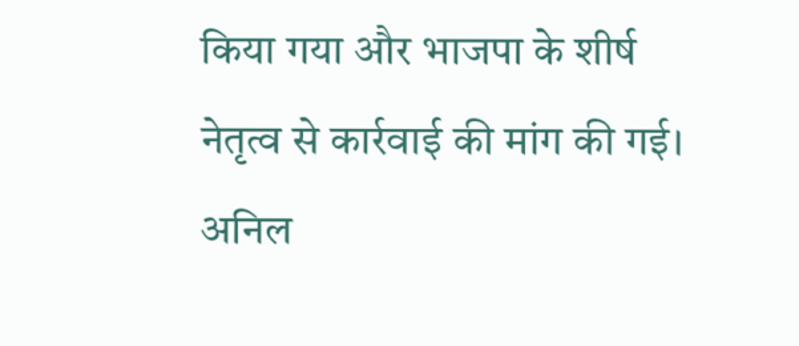किया गया और भाजपा के शीर्ष नेतृत्व से कार्रवाई की मांग की गई।
अनिल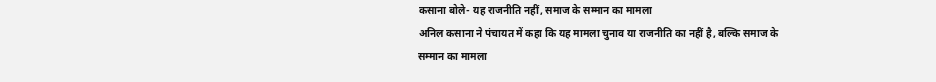कसाना बोले- यह राजनीति नहीं, समाज के सम्मान का मामला
अनिल कसाना ने पंचायत में कहा कि यह मामला चुनाव या राजनीति का नहीं है, बल्कि समाज के सम्मान का मामला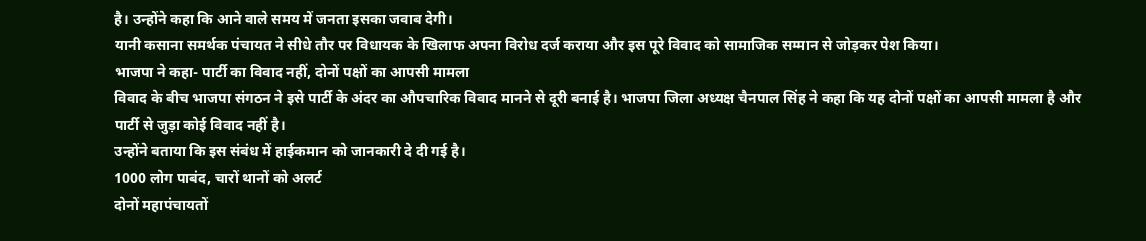है। उन्होंने कहा कि आने वाले समय में जनता इसका जवाब देगी।
यानी कसाना समर्थक पंचायत ने सीधे तौर पर विधायक के खिलाफ अपना विरोध दर्ज कराया और इस पूरे विवाद को सामाजिक सम्मान से जोड़कर पेश किया।
भाजपा ने कहा- पार्टी का विवाद नहीं, दोनों पक्षों का आपसी मामला
विवाद के बीच भाजपा संगठन ने इसे पार्टी के अंदर का औपचारिक विवाद मानने से दूरी बनाई है। भाजपा जिला अध्यक्ष चैनपाल सिंह ने कहा कि यह दोनों पक्षों का आपसी मामला है और पार्टी से जुड़ा कोई विवाद नहीं है।
उन्होंने बताया कि इस संबंध में हाईकमान को जानकारी दे दी गई है।
1000 लोग पाबंद, चारों थानों को अलर्ट
दोनों महापंचायतों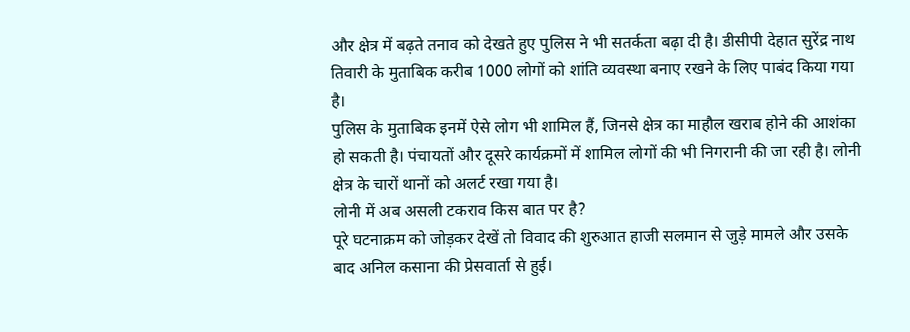और क्षेत्र में बढ़ते तनाव को देखते हुए पुलिस ने भी सतर्कता बढ़ा दी है। डीसीपी देहात सुरेंद्र नाथ तिवारी के मुताबिक करीब 1000 लोगों को शांति व्यवस्था बनाए रखने के लिए पाबंद किया गया है।
पुलिस के मुताबिक इनमें ऐसे लोग भी शामिल हैं, जिनसे क्षेत्र का माहौल खराब होने की आशंका हो सकती है। पंचायतों और दूसरे कार्यक्रमों में शामिल लोगों की भी निगरानी की जा रही है। लोनी क्षेत्र के चारों थानों को अलर्ट रखा गया है।
लोनी में अब असली टकराव किस बात पर है?
पूरे घटनाक्रम को जोड़कर देखें तो विवाद की शुरुआत हाजी सलमान से जुड़े मामले और उसके बाद अनिल कसाना की प्रेसवार्ता से हुई।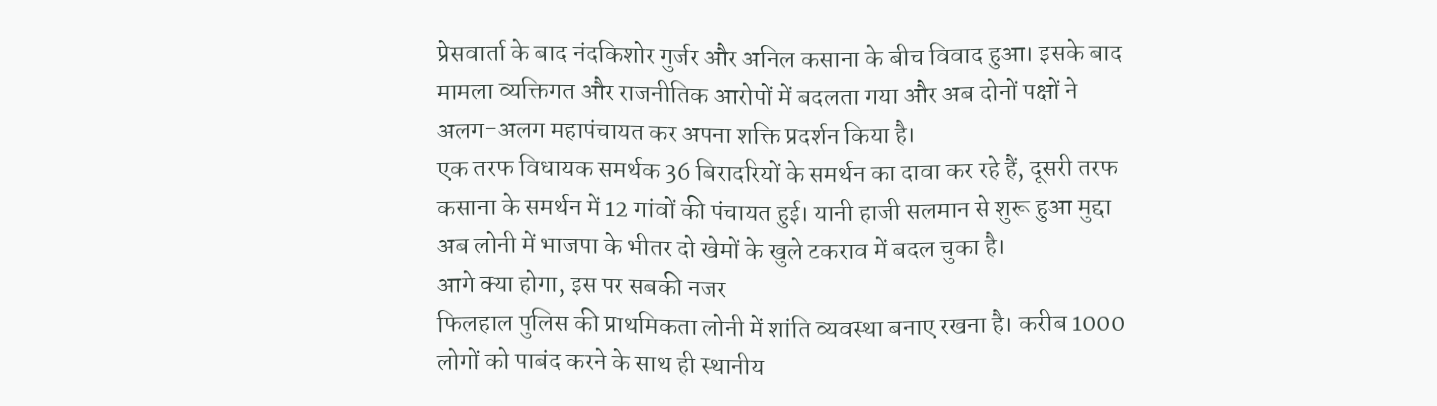प्रेसवार्ता के बाद नंदकिशोर गुर्जर और अनिल कसाना के बीच विवाद हुआ। इसके बाद मामला व्यक्तिगत और राजनीतिक आरोपों में बदलता गया और अब दोनों पक्षों ने अलग-अलग महापंचायत कर अपना शक्ति प्रदर्शन किया है।
एक तरफ विधायक समर्थक 36 बिरादरियों के समर्थन का दावा कर रहे हैं, दूसरी तरफ कसाना के समर्थन में 12 गांवों की पंचायत हुई। यानी हाजी सलमान से शुरू हुआ मुद्दा अब लोनी में भाजपा के भीतर दो खेमों के खुले टकराव में बदल चुका है।
आगे क्या होगा, इस पर सबकी नजर
फिलहाल पुलिस की प्राथमिकता लोनी में शांति व्यवस्था बनाए रखना है। करीब 1000 लोगों को पाबंद करने के साथ ही स्थानीय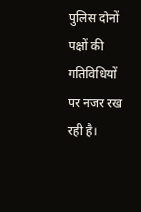पुलिस दोनों पक्षों की गतिविधियों पर नजर रख रही है।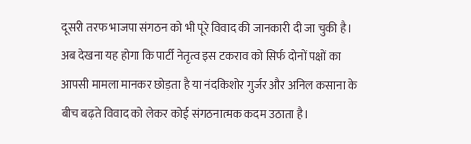दूसरी तरफ भाजपा संगठन को भी पूरे विवाद की जानकारी दी जा चुकी है। अब देखना यह होगा कि पार्टी नेतृत्व इस टकराव को सिर्फ दोनों पक्षों का आपसी मामला मानकर छोड़ता है या नंदकिशोर गुर्जर और अनिल कसाना के बीच बढ़ते विवाद को लेकर कोई संगठनात्मक कदम उठाता है।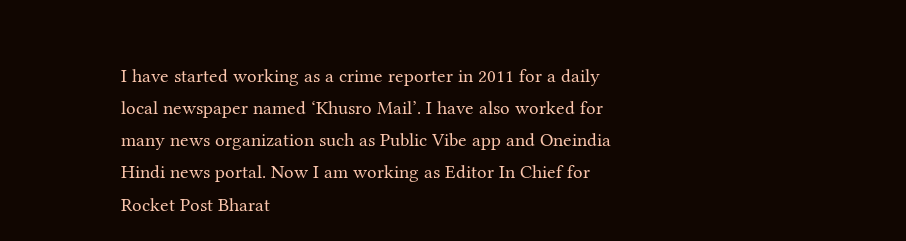I have started working as a crime reporter in 2011 for a daily local newspaper named ‘Khusro Mail’. I have also worked for many news organization such as Public Vibe app and Oneindia Hindi news portal. Now I am working as Editor In Chief for Rocket Post Bharat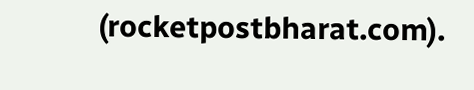(rocketpostbharat.com).